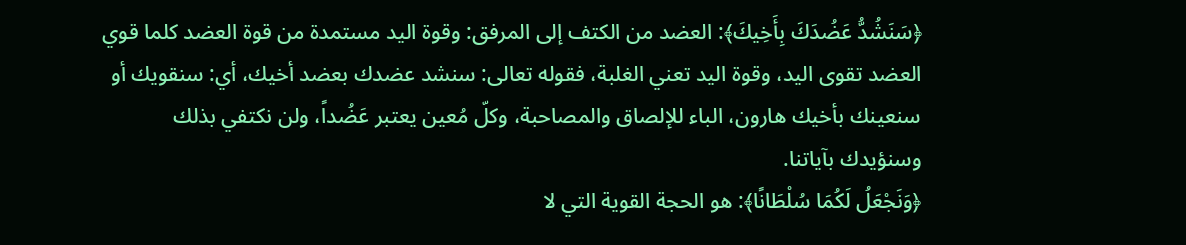﴿سَنَشُدُّ عَضُدَكَ بِأَخِيكَ﴾: العضد من الكتف إلى المرفق: وقوة اليد مستمدة من قوة العضد كلما قوي العضد تقوى اليد، وقوة اليد تعني الغلبة، فقوله تعالى: سنشد عضدك بعضد أخيك، أي: سنقويك أو سنعينك بأخيك هارون، الباء للإلصاق والمصاحبة، وكلّ مُعين يعتبر عَضُداً، ولن نكتفي بذلك وسنؤيدك بآياتنا.
﴿وَنَجْعَلُ لَكُمَا سُلْطَانًا﴾: هو الحجة القوية التي لا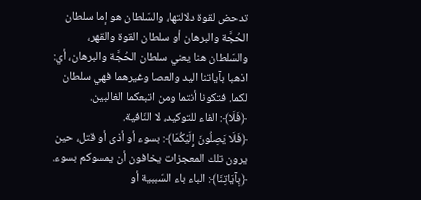تدحض لقوة دلالتها، والسّلطان هو إما سلطان الحُجَّة والبرهان أو سلطان القوة والقهر، والسّلطان هنا يعني سلطان الحُجَّة والبرهان، أي: اذهبا بآياتنا اليد والعصا وغيرهما فهي سلطان لكما. فتكونا أنتما ومن اتبعكما الغالبين.
﴿فَلَا﴾: الفاء للتوكيد، لا النّافية.
﴿فَلَا يَصِلُونَ إِلَيْكُمَا﴾: بسوء أو أذى أو قتل، حين يرون تلك المعجزات يخافون أن يمسوكم بسوء.
﴿بِآيَاتِنَا﴾: الباء باء السّببية أو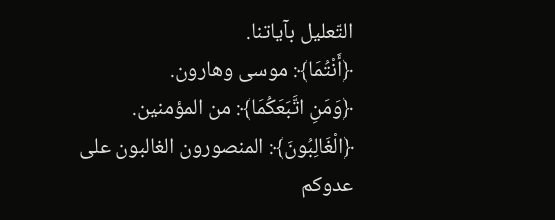التّعليل بآياتنا.
﴿أَنْتُمَا﴾: موسى وهارون.
﴿وَمَنِ اتَّبَعَكُمَا﴾: من المؤمنين.
﴿الْغَالِبُونَ﴾: المنصورون الغالبون على عدوكم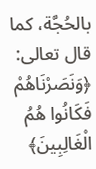بالحُجَّة، كما قال تعالى: ﴿وَنَصَرْنَاهُمْ فَكَانُوا هُمُ الْغَالِبِينَ﴾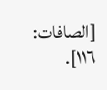[الصافات: ١١٦].